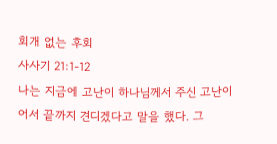회개 없는 후회
사사기 21:1-12
나는 지금에 고난이 하나님께서 주신 고난이어서 끝까지 견디겠다고 말을 했다. 그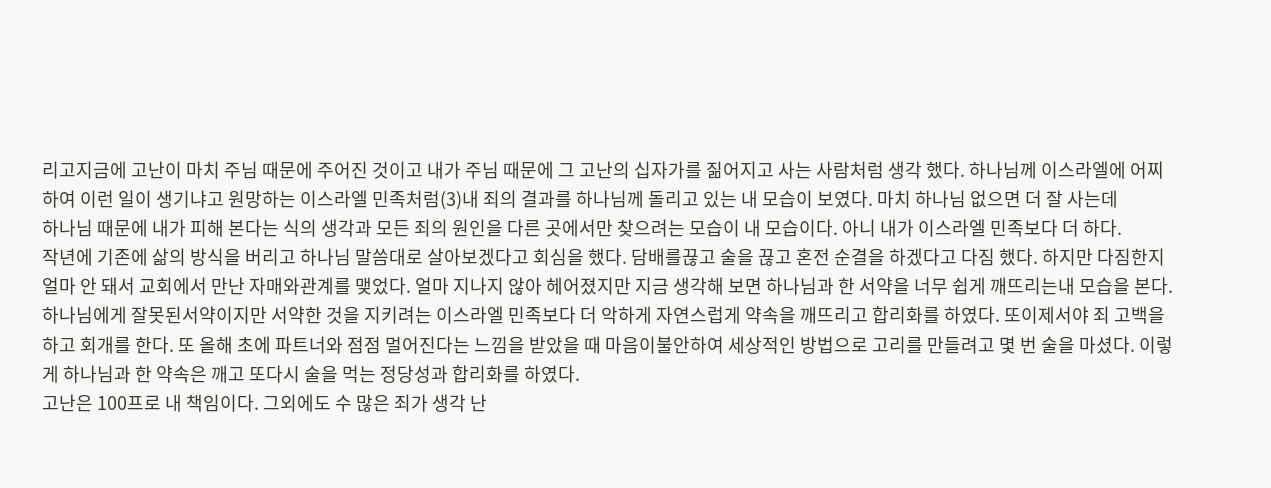리고지금에 고난이 마치 주님 때문에 주어진 것이고 내가 주님 때문에 그 고난의 십자가를 짊어지고 사는 사람처럼 생각 했다. 하나님께 이스라엘에 어찌하여 이런 일이 생기냐고 원망하는 이스라엘 민족처럼(3)내 죄의 결과를 하나님께 돌리고 있는 내 모습이 보였다. 마치 하나님 없으면 더 잘 사는데
하나님 때문에 내가 피해 본다는 식의 생각과 모든 죄의 원인을 다른 곳에서만 찾으려는 모습이 내 모습이다. 아니 내가 이스라엘 민족보다 더 하다.
작년에 기존에 삶의 방식을 버리고 하나님 말씀대로 살아보겠다고 회심을 했다. 담배를끊고 술을 끊고 혼전 순결을 하겠다고 다짐 했다. 하지만 다짐한지 얼마 안 돼서 교회에서 만난 자매와관계를 맺었다. 얼마 지나지 않아 헤어졌지만 지금 생각해 보면 하나님과 한 서약을 너무 쉽게 깨뜨리는내 모습을 본다. 하나님에게 잘못된서약이지만 서약한 것을 지키려는 이스라엘 민족보다 더 악하게 자연스럽게 약속을 깨뜨리고 합리화를 하였다. 또이제서야 죄 고백을 하고 회개를 한다. 또 올해 초에 파트너와 점점 멀어진다는 느낌을 받았을 때 마음이불안하여 세상적인 방법으로 고리를 만들려고 몇 번 술을 마셨다. 이렇게 하나님과 한 약속은 깨고 또다시 술을 먹는 정당성과 합리화를 하였다.
고난은 100프로 내 책임이다. 그외에도 수 많은 죄가 생각 난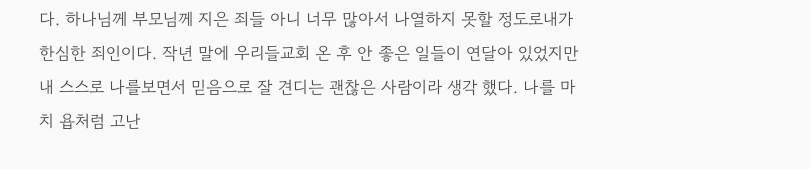다. 하나님께 부모님께 지은 죄들 아니 너무 많아서 나열하지 못할 정도로내가 한심한 죄인이다. 작년 말에 우리들교회 온 후 안 좋은 일들이 연달아 있었지만 내 스스로 나를보면서 믿음으로 잘 견디는 괜찮은 사람이라 생각 했다. 나를 마치 욥처럼 고난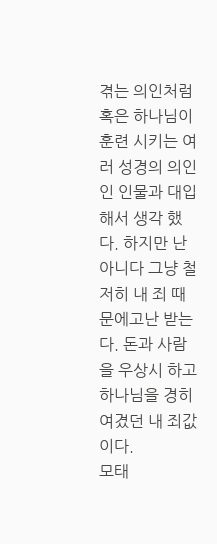겪는 의인처럼 혹은 하나님이훈련 시키는 여러 성경의 의인인 인물과 대입해서 생각 했다. 하지만 난 아니다 그냥 철저히 내 죄 때문에고난 받는다. 돈과 사람을 우상시 하고 하나님을 경히 여겼던 내 죄값이다.
모태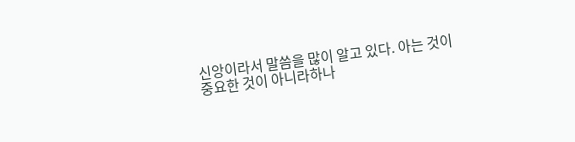신앙이라서 말씀을 많이 알고 있다. 아는 것이 중요한 것이 아니라하나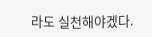라도 실천해야겠다.